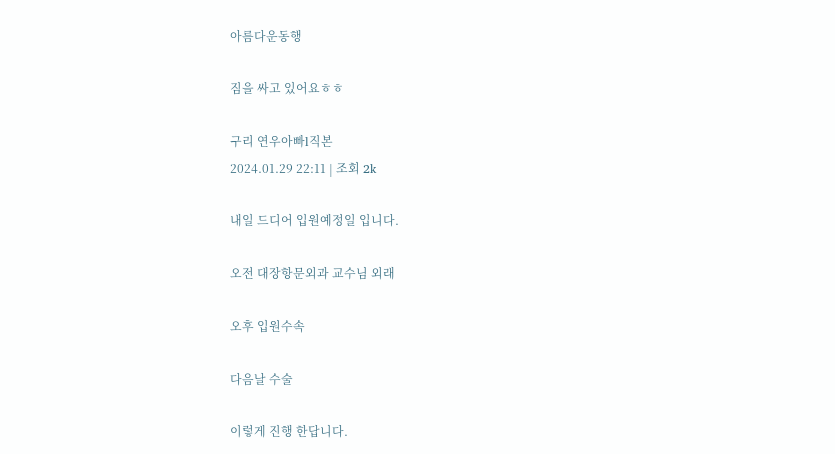아름다운동행

짐을 싸고 있어요ㅎㅎ

구리 연우아빠l직본
2024.01.29 22:11 | 조회 2k

내일 드디어 입원예정일 입니다.

오전 대장항문외과 교수님 외래

오후 입원수속

다음날 수술

이렇게 진행 한답니다.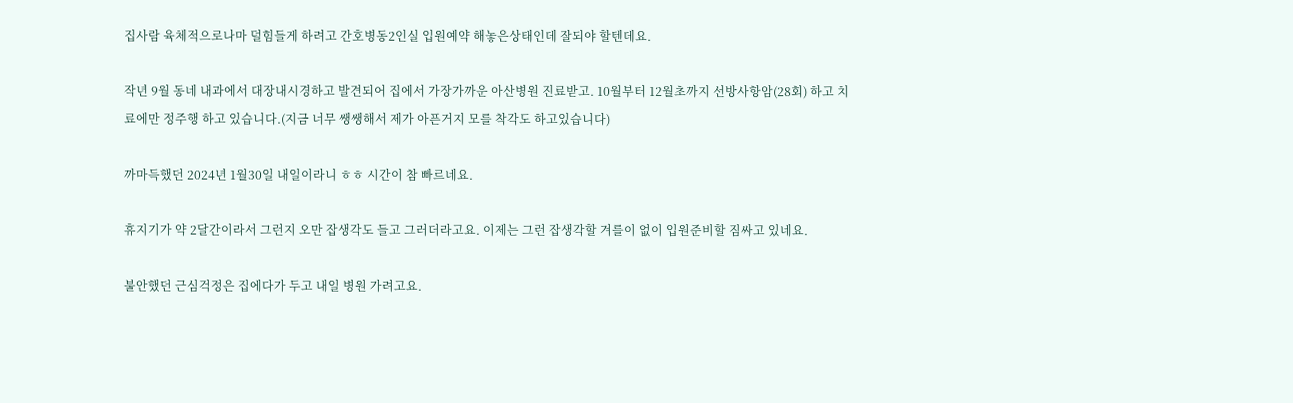집사람 육체적으로나마 덜힘들게 하려고 간호병동2인실 입원예약 해놓은상태인데 잘되야 할텐데요.

작년 9월 동네 내과에서 대장내시경하고 발견되어 집에서 가장가까운 아산병원 진료받고. 10월부터 12월초까지 선방사항암(28회) 하고 치료에만 정주행 하고 있습니다.(지금 너무 쌩쌩해서 제가 아픈거지 모를 착각도 하고있습니다)

까마득했던 2024년 1월30일 내일이라니 ㅎㅎ 시간이 참 빠르네요.

휴지기가 약 2달간이라서 그런지 오만 잡생각도 들고 그러더라고요. 이제는 그런 잡생각할 겨를이 없이 입원준비할 짐싸고 있네요.

불안했던 근심걱정은 집에다가 두고 내일 병원 가려고요.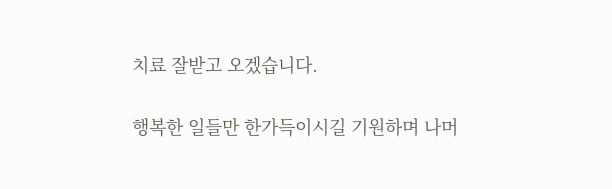치료 잘받고 오겠습니다.

행복한 일들만 한가득이시길 기원하며 나머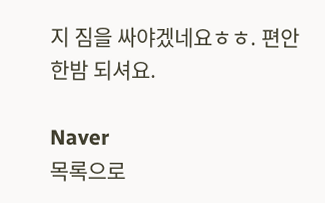지 짐을 싸야겠네요ㅎㅎ. 편안한밤 되셔요.

Naver
목록으로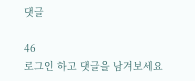댓글

46
로그인 하고 댓글을 남겨보세요